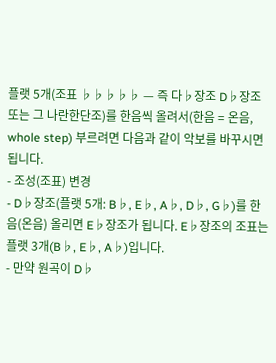플랫 5개(조표 ♭♭♭♭♭ — 즉 다♭장조 D♭장조 또는 그 나란한단조)를 한음씩 올려서(한음 = 온음, whole step) 부르려면 다음과 같이 악보를 바꾸시면 됩니다.
- 조성(조표) 변경
- D♭장조(플랫 5개: B♭, E♭, A♭, D♭, G♭)를 한음(온음) 올리면 E♭장조가 됩니다. E♭장조의 조표는 플랫 3개(B♭, E♭, A♭)입니다.
- 만약 원곡이 D♭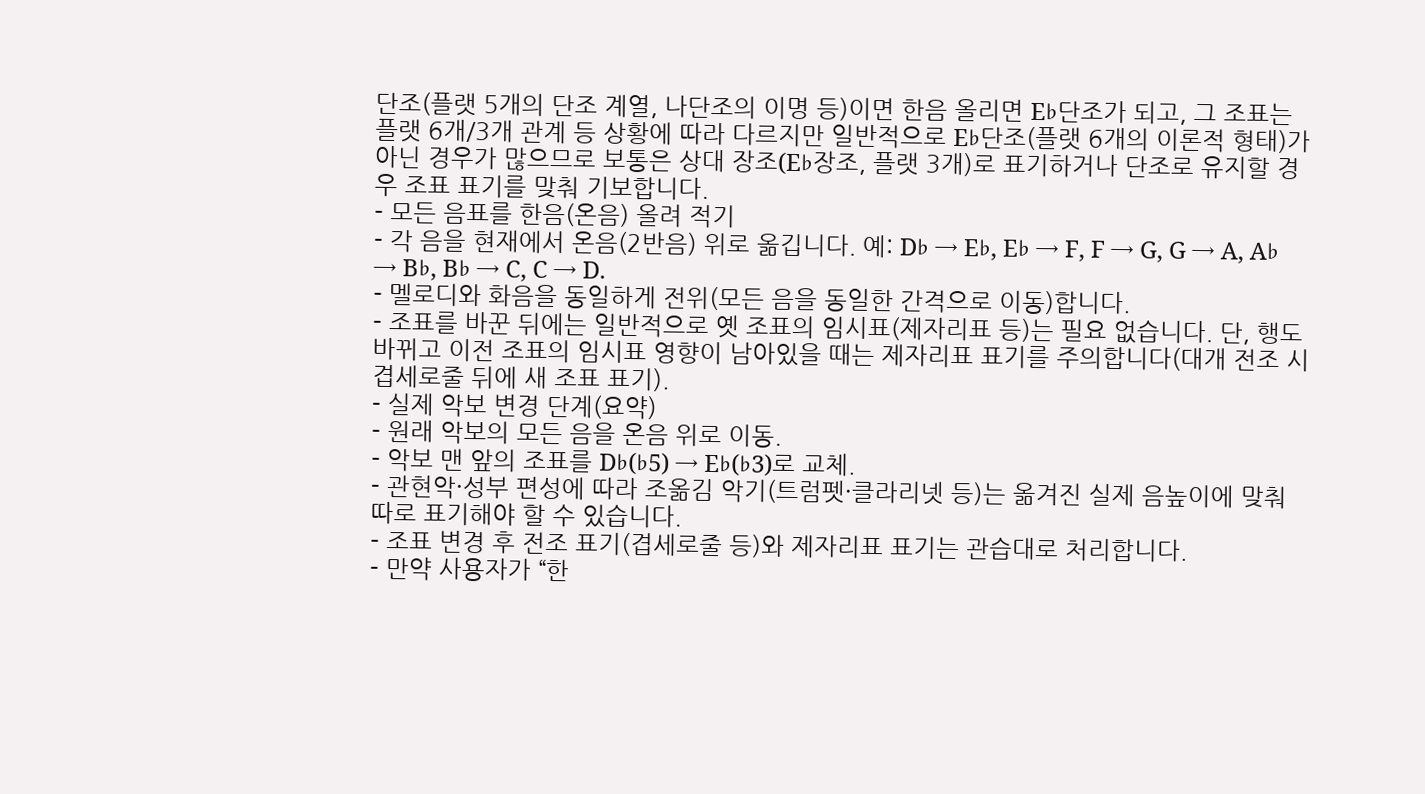단조(플랫 5개의 단조 계열, 나단조의 이명 등)이면 한음 올리면 E♭단조가 되고, 그 조표는 플랫 6개/3개 관계 등 상황에 따라 다르지만 일반적으로 E♭단조(플랫 6개의 이론적 형태)가 아닌 경우가 많으므로 보통은 상대 장조(E♭장조, 플랫 3개)로 표기하거나 단조로 유지할 경우 조표 표기를 맞춰 기보합니다.
- 모든 음표를 한음(온음) 올려 적기
- 각 음을 현재에서 온음(2반음) 위로 옮깁니다. 예: D♭ → E♭, E♭ → F, F → G, G → A, A♭ → B♭, B♭ → C, C → D.
- 멜로디와 화음을 동일하게 전위(모든 음을 동일한 간격으로 이동)합니다.
- 조표를 바꾼 뒤에는 일반적으로 옛 조표의 임시표(제자리표 등)는 필요 없습니다. 단, 행도 바뀌고 이전 조표의 임시표 영향이 남아있을 때는 제자리표 표기를 주의합니다(대개 전조 시 겹세로줄 뒤에 새 조표 표기).
- 실제 악보 변경 단계(요약)
- 원래 악보의 모든 음을 온음 위로 이동.
- 악보 맨 앞의 조표를 D♭(♭5) → E♭(♭3)로 교체.
- 관현악·성부 편성에 따라 조옮김 악기(트럼펫·클라리넷 등)는 옮겨진 실제 음높이에 맞춰 따로 표기해야 할 수 있습니다.
- 조표 변경 후 전조 표기(겹세로줄 등)와 제자리표 표기는 관습대로 처리합니다.
- 만약 사용자가 “한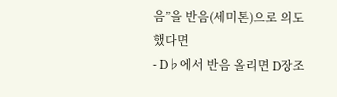음”을 반음(세미톤)으로 의도했다면
- D♭에서 반음 올리면 D장조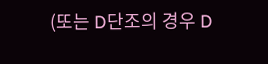(또는 D단조의 경우 D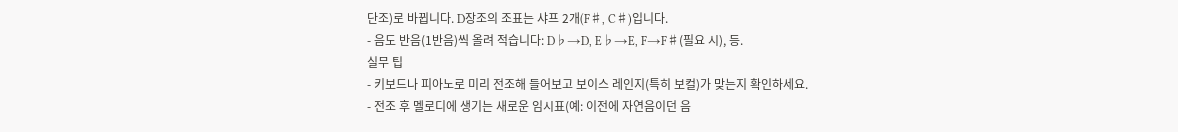단조)로 바뀝니다. D장조의 조표는 샤프 2개(F♯, C♯)입니다.
- 음도 반음(1반음)씩 올려 적습니다: D♭→D, E♭→E, F→F♯(필요 시), 등.
실무 팁
- 키보드나 피아노로 미리 전조해 들어보고 보이스 레인지(특히 보컬)가 맞는지 확인하세요.
- 전조 후 멜로디에 생기는 새로운 임시표(예: 이전에 자연음이던 음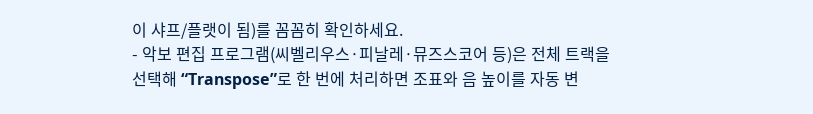이 샤프/플랫이 됨)를 꼼꼼히 확인하세요.
- 악보 편집 프로그램(씨벨리우스·피날레·뮤즈스코어 등)은 전체 트랙을 선택해 “Transpose”로 한 번에 처리하면 조표와 음 높이를 자동 변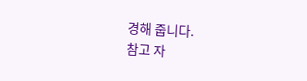경해 줍니다.
참고 자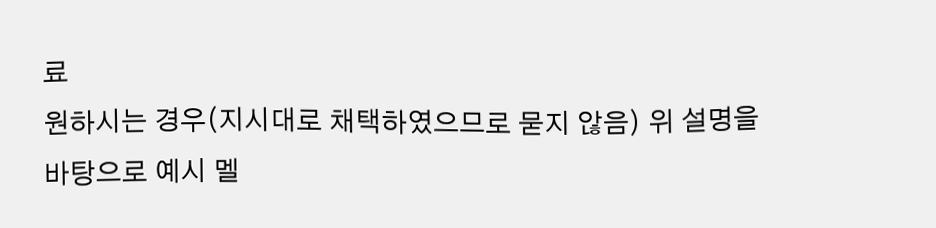료
원하시는 경우(지시대로 채택하였으므로 묻지 않음) 위 설명을 바탕으로 예시 멜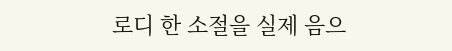로디 한 소절을 실제 음으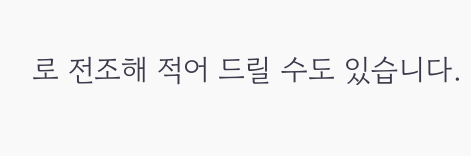로 전조해 적어 드릴 수도 있습니다.